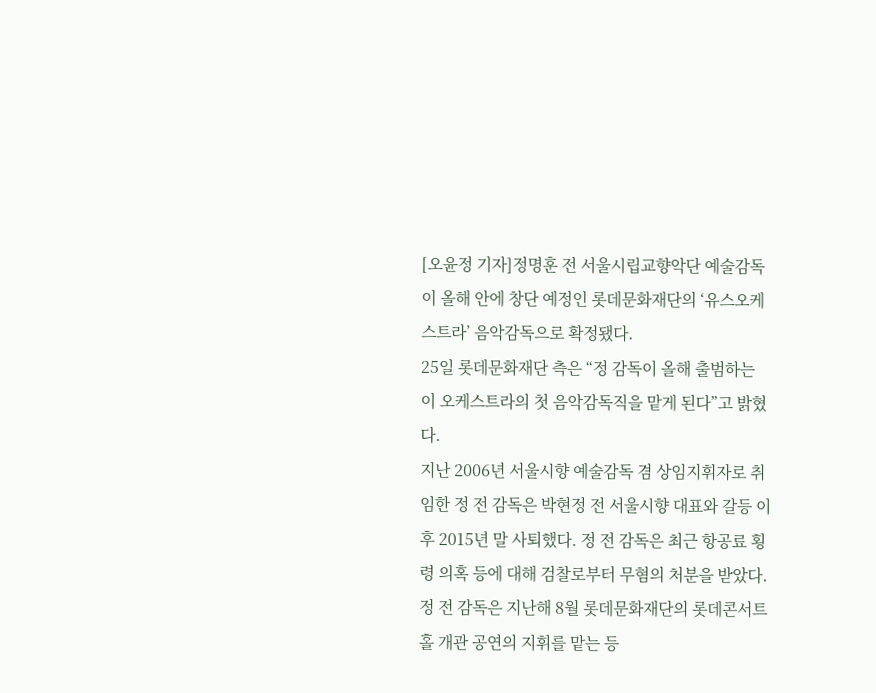[오윤정 기자]정명훈 전 서울시립교향악단 예술감독이 올해 안에 창단 예정인 롯데문화재단의 ‘유스오케스트라’ 음악감독으로 확정됐다.
25일 롯데문화재단 측은 “정 감독이 올해 출범하는 이 오케스트라의 첫 음악감독직을 맡게 된다”고 밝혔다.
지난 2006년 서울시향 예술감독 겸 상임지휘자로 취임한 정 전 감독은 박현정 전 서울시향 대표와 갈등 이후 2015년 말 사퇴했다. 정 전 감독은 최근 항공료 횡령 의혹 등에 대해 검찰로부터 무혐의 처분을 받았다.
정 전 감독은 지난해 8월 롯데문화재단의 롯데콘서트홀 개관 공연의 지휘를 맡는 등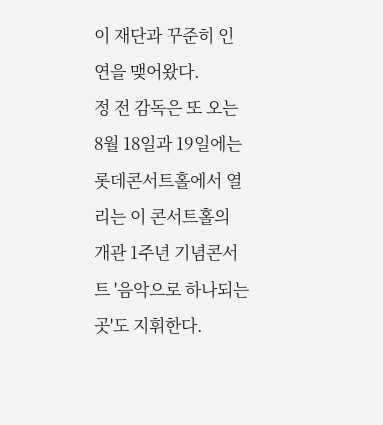이 재단과 꾸준히 인연을 맺어왔다.
정 전 감독은 또 오는 8월 18일과 19일에는 롯데콘서트홀에서 열리는 이 콘서트홀의 개관 1주년 기념콘서트 '음악으로 하나되는 곳'도 지휘한다.